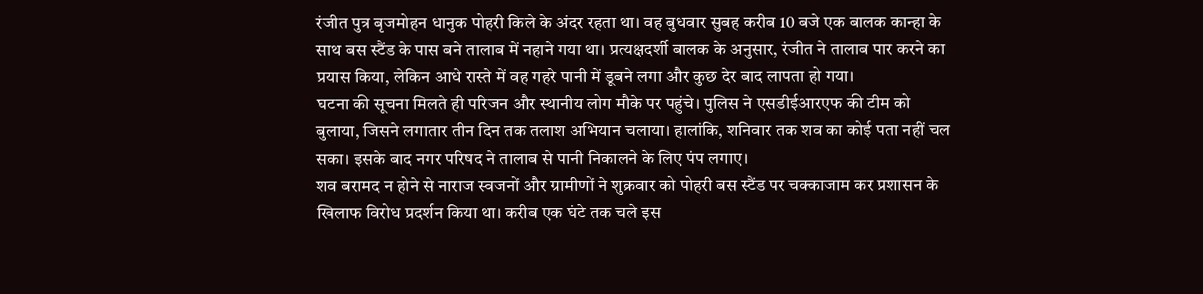रंजीत पुत्र बृजमोहन धानुक पोहरी किले के अंदर रहता था। वह बुधवार सुबह करीब 10 बजे एक बालक कान्हा के साथ बस स्टैंड के पास बने तालाब में नहाने गया था। प्रत्यक्षदर्शी बालक के अनुसार, रंजीत ने तालाब पार करने का प्रयास किया, लेकिन आधे रास्ते में वह गहरे पानी में डूबने लगा और कुछ देर बाद लापता हो गया।
घटना की सूचना मिलते ही परिजन और स्थानीय लोग मौके पर पहुंचे। पुलिस ने एसडीईआरएफ की टीम को बुलाया, जिसने लगातार तीन दिन तक तलाश अभियान चलाया। हालांकि, शनिवार तक शव का कोई पता नहीं चल सका। इसके बाद नगर परिषद ने तालाब से पानी निकालने के लिए पंप लगाए।
शव बरामद न होने से नाराज स्वजनों और ग्रामीणों ने शुक्रवार को पोहरी बस स्टैंड पर चक्काजाम कर प्रशासन के खिलाफ विरोध प्रदर्शन किया था। करीब एक घंटे तक चले इस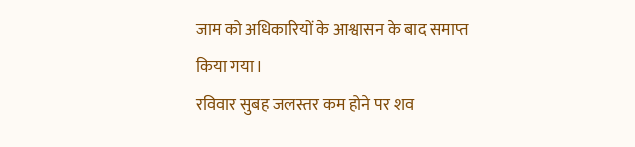जाम को अधिकारियों के आश्वासन के बाद समाप्त किया गया।
रविवार सुबह जलस्तर कम होने पर शव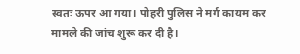स्वतः ऊपर आ गया। पोहरी पुलिस ने मर्ग कायम कर मामले की जांच शुरू कर दी है।